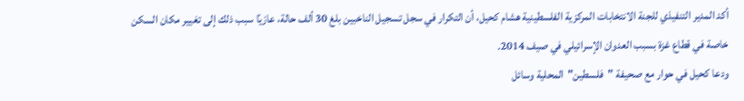أكد المدير التنفيذي للجنة الانتخابات المركزية الفلسطينية هشام كحيل، أن التكرار في سجل تسجيل الناخبين بلغ 30 ألف حالة، عازيًا سبب ذلك إلى تغيير مكان السكن خاصة في قطاع غزة بسبب العدوان الإسرائيلي في صيف 2014.
ودعا كحيل في حوار مع صحيفة "فلسطين"المحلية وسائل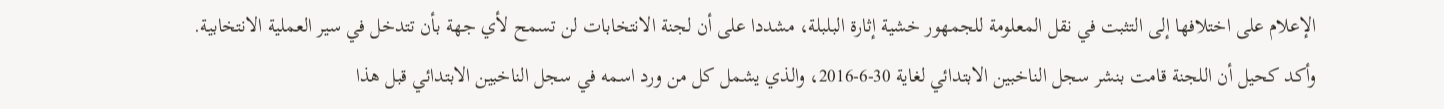الإعلام على اختلافها إلى التثبت في نقل المعلومة للجمهور خشية إثارة البلبلة، مشددا على أن لجنة الانتخابات لن تسمح لأي جهة بأن تتدخل في سير العملية الانتخابية.
وأكد كحيل أن اللجنة قامت بنشر سجل الناخبين الابتدائي لغاية 30-6-2016، والذي يشمل كل من ورد اسمه في سجل الناخبين الابتدائي قبل هذا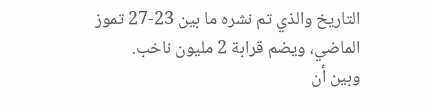التاريخ والذي تم نشره ما بين 23-27 تموز الماضي، ويضم قرابة 2 مليون ناخب.
وبين أن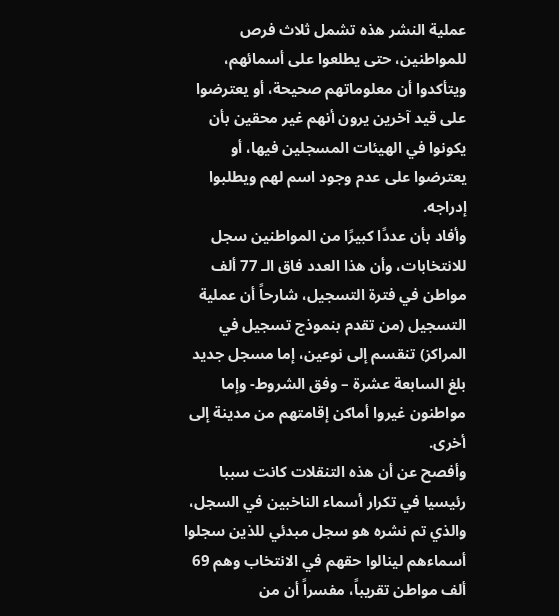عملية النشر هذه تشمل ثلاث فرص للمواطنين، حتى يطلعوا على أسمائهم، ويتأكدوا أن معلوماتهم صحيحة، أو يعترضوا على قيد آخرين يرون أنهم غير محقين بأن يكونوا في الهيئات المسجلين فيها، أو يعترضوا على عدم وجود اسم لهم ويطلبوا إدراجه.
وأفاد بأن عددًا كبيرًا من المواطنين سجل للانتخابات، وأن هذا العدد فاق الـ 77 ألف مواطن في فترة التسجيل، شارحاً أن عملية التسجيل (من تقدم بنموذج تسجيل في المراكز) تنقسم إلى نوعين، إما مسجل جديد بلغ السابعة عشرة – وفق الشروط- وإما مواطنون غيروا أماكن إقامتهم من مدينة إلى أخرى.
وأفصح عن أن هذه التنقلات كانت سببا رئيسيا في تكرار أسماء الناخبين في السجل، والذي تم نشره هو سجل مبدئي للذين سجلوا أسماءهم لينالوا حقهم في الانتخاب وهم 69 ألف مواطن تقريباً، مفسراً أن من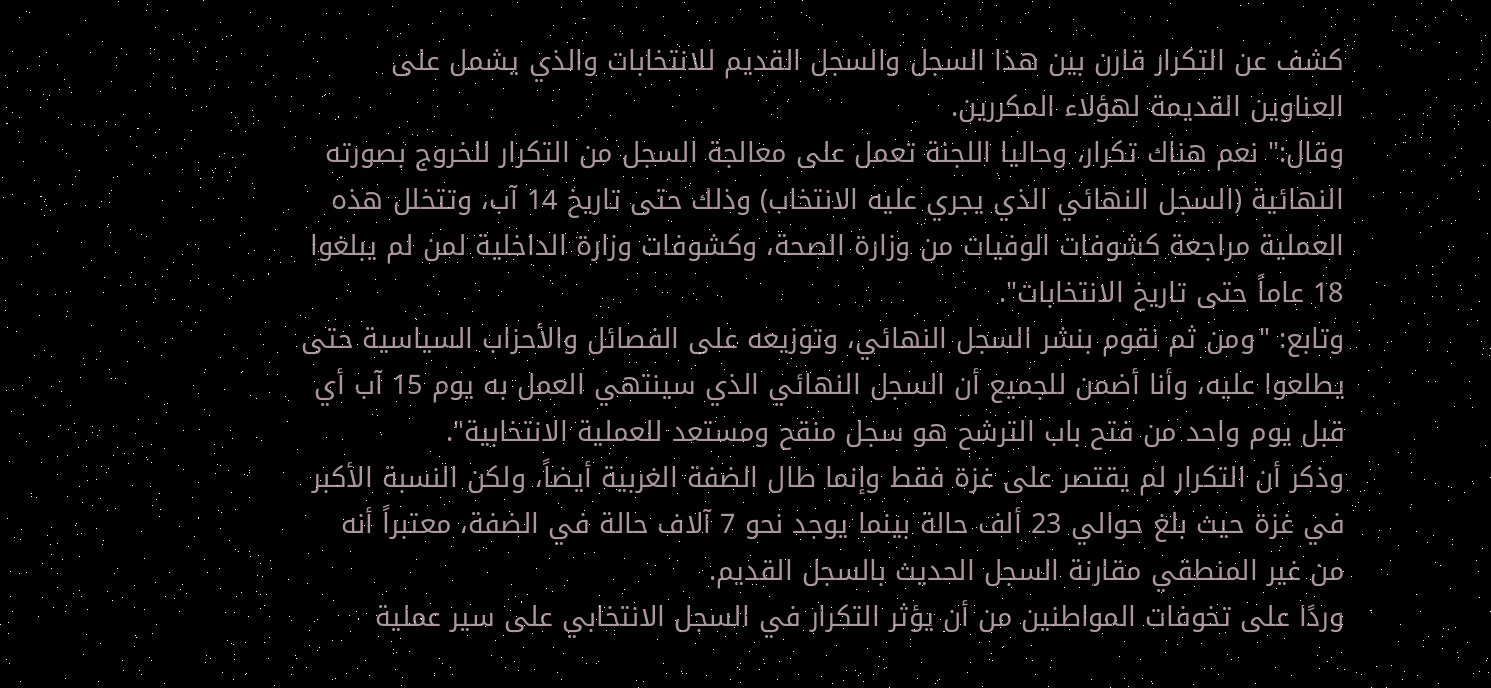كشف عن التكرار قارن بين هذا السجل والسجل القديم للانتخابات والذي يشمل على العناوين القديمة لهؤلاء المكررين.
وقال:" نعم هناك تكرار، وحاليا اللجنة تعمل على معالجة السجل من التكرار للخروج بصورته النهائية (السجل النهائي الذي يجري عليه الانتخاب) وذلك حتى تاريخ 14 آب، وتتخلل هذه العملية مراجعة كشوفات الوفيات من وزارة الصحة، وكشوفات وزارة الداخلية لمن لم يبلغوا 18 عاماً حتى تاريخ الانتخابات".
وتابع: "ومن ثم نقوم بنشر السجل النهائي، وتوزيعه على الفصائل والأحزاب السياسية حتى يطلعوا عليه، وأنا أضمن للجميع أن السجل النهائي الذي سينتهي العمل به يوم 15 آب أي قبل يوم واحد من فتح باب الترشح هو سجل منقح ومستعد للعملية الانتخابية".
وذكر أن التكرار لم يقتصر على غزة فقط وإنما طال الضفة الغربية أيضاً، ولكن النسبة الأكبر في غزة حيث بلغ حوالي 23 ألف حالة بينما يوجد نحو 7 آلاف حالة في الضفة، معتبراً أنه من غير المنطقي مقارنة السجل الحديث بالسجل القديم.
وردًا على تخوفات المواطنين من أن يؤثر التكرار في السجل الانتخابي على سير عملية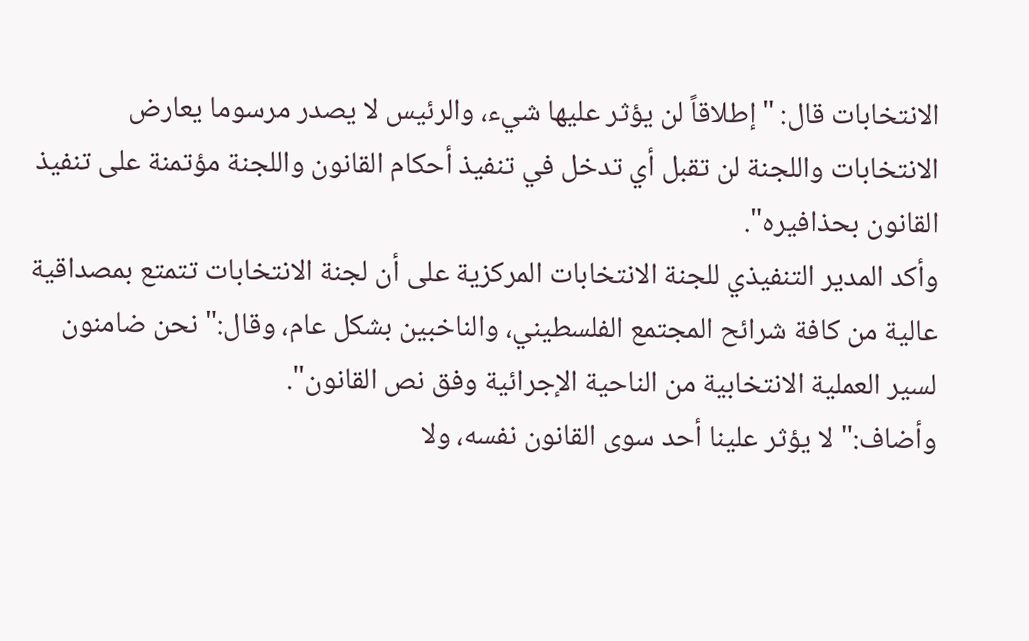الانتخابات قال: "إطلاقاً لن يؤثر عليها شيء، والرئيس لا يصدر مرسوما يعارض الانتخابات واللجنة لن تقبل أي تدخل في تنفيذ أحكام القانون واللجنة مؤتمنة على تنفيذ القانون بحذافيره".
وأكد المدير التنفيذي للجنة الانتخابات المركزية على أن لجنة الانتخابات تتمتع بمصداقية عالية من كافة شرائح المجتمع الفلسطيني، والناخبين بشكل عام، وقال:" نحن ضامنون لسير العملية الانتخابية من الناحية الإجرائية وفق نص القانون".
وأضاف:" لا يؤثر علينا أحد سوى القانون نفسه، ولا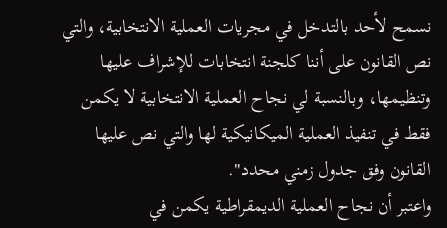نسمح لأحد بالتدخل في مجريات العملية الانتخابية، والتي نص القانون على أننا كلجنة انتخابات للإشراف عليها وتنظيمها، وبالنسبة لي نجاح العملية الانتخابية لا يكمن فقط في تنفيذ العملية الميكانيكية لها والتي نص عليها القانون وفق جدول زمني محدد".
واعتبر أن نجاح العملية الديمقراطية يكمن في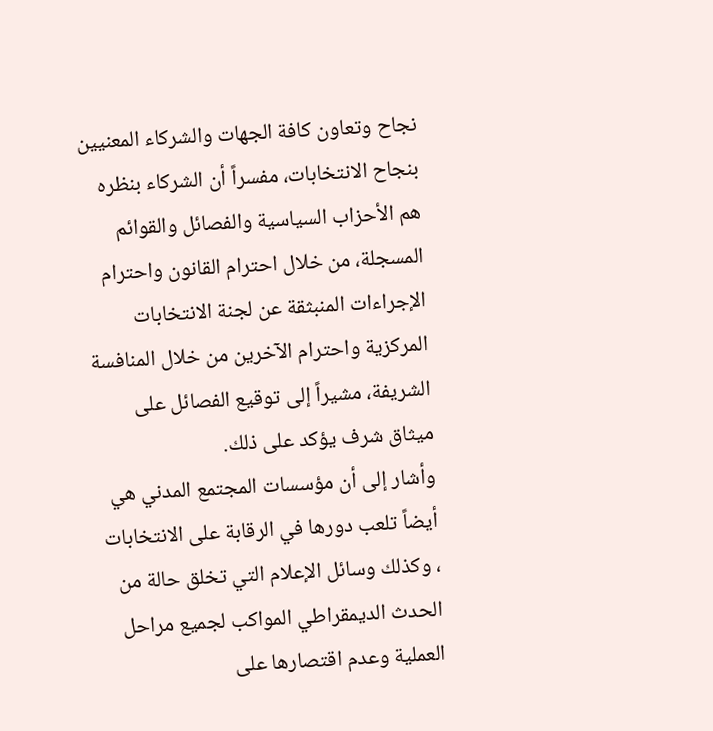نجاح وتعاون كافة الجهات والشركاء المعنيين بنجاح الانتخابات، مفسراً أن الشركاء بنظره هم الأحزاب السياسية والفصائل والقوائم المسجلة، من خلال احترام القانون واحترام الإجراءات المنبثقة عن لجنة الانتخابات المركزية واحترام الآخرين من خلال المنافسة الشريفة، مشيراً إلى توقيع الفصائل على ميثاق شرف يؤكد على ذلك.
وأشار إلى أن مؤسسات المجتمع المدني هي أيضاً تلعب دورها في الرقابة على الانتخابات ، وكذلك وسائل الإعلام التي تخلق حالة من الحدث الديمقراطي المواكب لجميع مراحل العملية وعدم اقتصارها على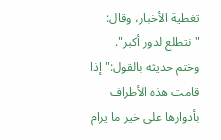تغطية الأخبار، وقال: "نتطلع لدور أكبر".
وختم حديثه بالقول:" إذا قامت هذه الأطراف بأدوارها على خير ما يرام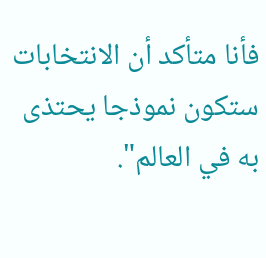فأنا متأكد أن الانتخابات ستكون نموذجا يحتذى به في العالم".